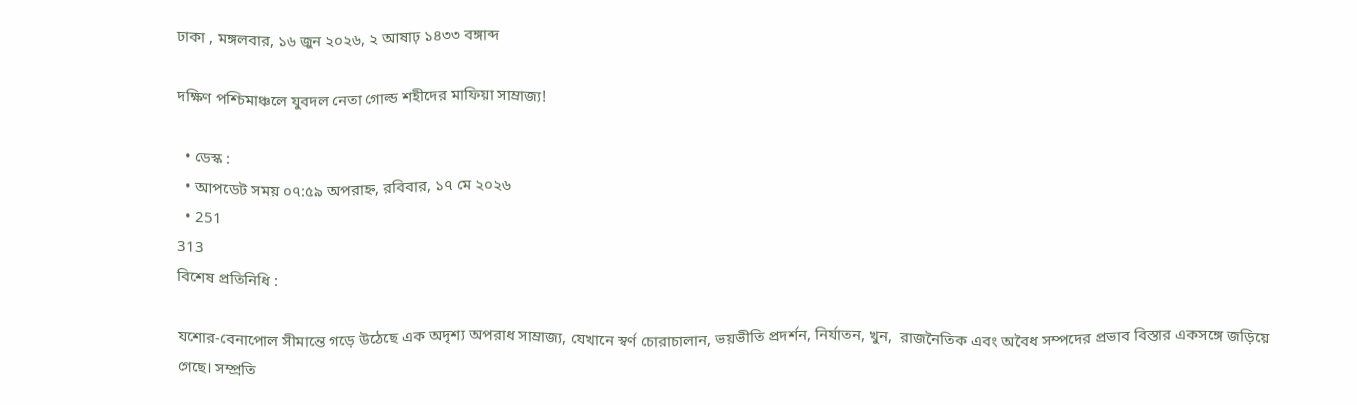ঢাকা , মঙ্গলবার, ১৬ জুন ২০২৬, ২ আষাঢ় ১৪৩৩ বঙ্গাব্দ

দক্ষিণ পশ্চিমাঞ্চলে যুবদল নেতা গোল্ড শহীদের মাফিয়া সাম্রাজ্য!

  • ডেস্ক :
  • আপডেট সময় ০৭:৫৯ অপরাহ্ন, রবিবার, ১৭ মে ২০২৬
  • 251
313
বিশেষ প্রতিনিধি :

যশোর-বেনাপোল সীমান্তে গড়ে উঠেছে এক অদৃশ্য অপরাধ সাম্রাজ্য, যেখানে স্বর্ণ চোরাচালান, ভয়ভীতি প্রদর্শন, নির্যাতন, খুন,  রাজনৈতিক এবং অবৈধ সম্পদের প্রভাব বিস্তার একসঙ্গে জড়িয়ে গেছে। সম্প্রতি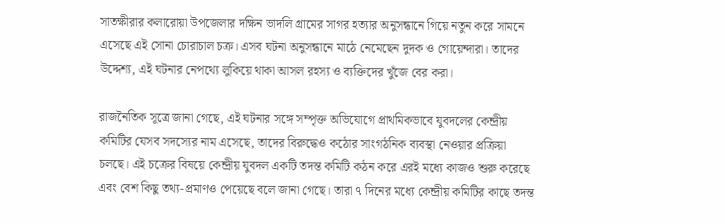সাতক্ষীরার কলারোয়া উপজেলার দক্ষিন ভাদলি গ্রামের সাগর হত্যার অনুসন্ধানে গিয়ে নতুন করে সামনে এসেছে এই সোনা চোরাচাল চক্র। এসব ঘটনা অনুসন্ধানে মাঠে নেমেছেন দুদক ও গোয়েন্দারা। তাদের উদ্দেশ্য, এই ঘটনার নেপথ্যে লুকিয়ে থাকা আসল রহস্য ও ব্যক্তিদের খুঁজে বের করা।

রাজনৈতিক সূত্রে জানা গেছে, এই ঘটনার সঙ্গে সম্পৃক্ত অভিযোগে প্রাথমিকভাবে যুবদলের কেন্দ্রীয় কমিটির যেসব সদস্যের নাম এসেছে, তাদের বিরুদ্ধেও কঠোর সাংগঠনিক ব্যবস্থা নেওয়ার প্রক্রিয়া চলছে। এই চক্রের বিষয়ে কেন্দ্রীয় যুবদল একটি তদন্ত কমিটি কঠন করে এরই মধ্যে কাজও শুরু করেছে এবং বেশ কিছু তথ্য-প্রমাণও পেয়েছে বলে জানা গেছে। তারা ৭ দিনের মধ্যে কেন্দ্রীয় কমিটির কাছে তদন্ত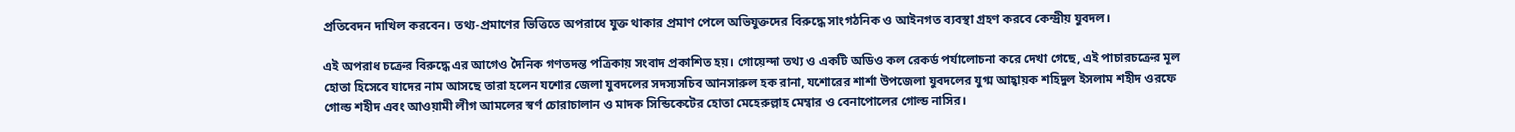প্রতিবেদন দাখিল করবেন। তথ্য-প্রমাণের ভিত্তিতে অপরাধে যুক্ত থাকার প্রমাণ পেলে অভিযুক্তদের বিরুদ্ধে সাংগঠনিক ও আইনগত ব্যবস্থা গ্রহণ করবে কেন্দ্রীয় যুবদল।

এই অপরাধ চক্রের বিরুদ্ধে এর আগেও দৈনিক গণতদন্ত পত্রিকায় সংবাদ প্রকাশিত হয়। গোয়েন্দা তথ্য ও একটি অডিও কল রেকর্ড পর্যালোচনা করে দেখা গেছে, এই পাচারচক্রের মূল হোতা হিসেবে যাদের নাম আসছে তারা হলেন যশোর জেলা যুবদলের সদস্যসচিব আনসারুল হক রানা, যশোরের শার্শা উপজেলা যুবদলের যুগ্ম আহ্বায়ক শহিদুল ইসলাম শহীদ ওরফে গোল্ড শহীদ এবং আওয়ামী লীগ আমলের স্বর্ণ চোরাচালান ও মাদক সিন্ডিকেটের হোতা মেহেরুল্লাহ মেম্বার ও বেনাপোলের গোল্ড নাসির।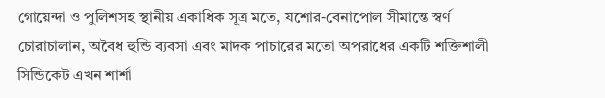গোয়েন্দা ও পুলিশসহ স্থানীয় একাধিক সূত্র মতে, যশোর-বেনাপোল সীমান্তে স্বর্ণ চোরাচালান, অবৈধ হুন্ডি ব্যবসা এবং মাদক পাচারের মতো অপরাধের একটি শক্তিশালী সিন্ডিকেট এখন শার্শা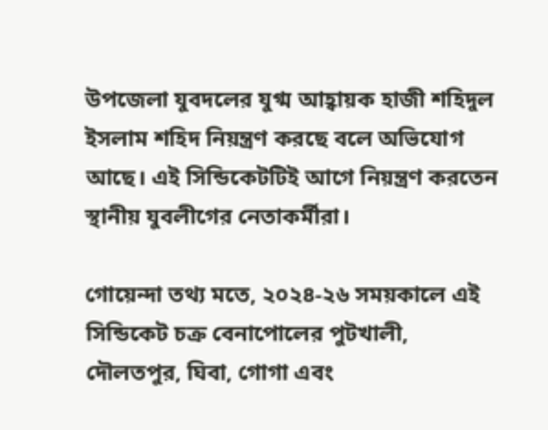উপজেলা যুবদলের যুগ্ম আহ্বায়ক হাজী শহিদুল ইসলাম শহিদ নিয়ন্ত্রণ করছে বলে অভিযোগ আছে। এই সিন্ডিকেটটিই আগে নিয়ন্ত্রণ করতেন স্থানীয় যুবলীগের নেতাকর্মীরা।

গোয়েন্দা তথ্য মতে, ২০২৪-২৬ সময়কালে এই সিন্ডিকেট চক্র বেনাপোলের পুটখালী, দৌলতপুর, ঘিবা, গোগা এবং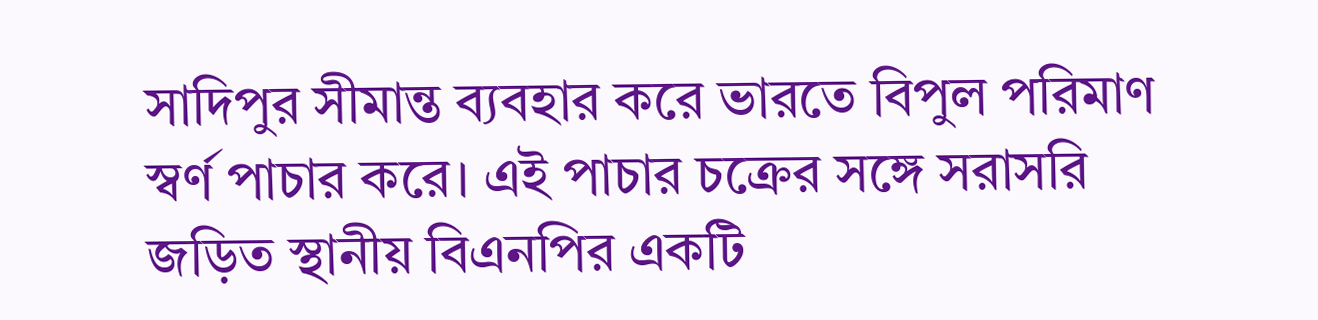সাদিপুর সীমান্ত ব্যবহার করে ভারতে বিপুল পরিমাণ স্বর্ণ পাচার করে। এই পাচার চক্রের সঙ্গে সরাসরি জড়িত স্থানীয় বিএনপির একটি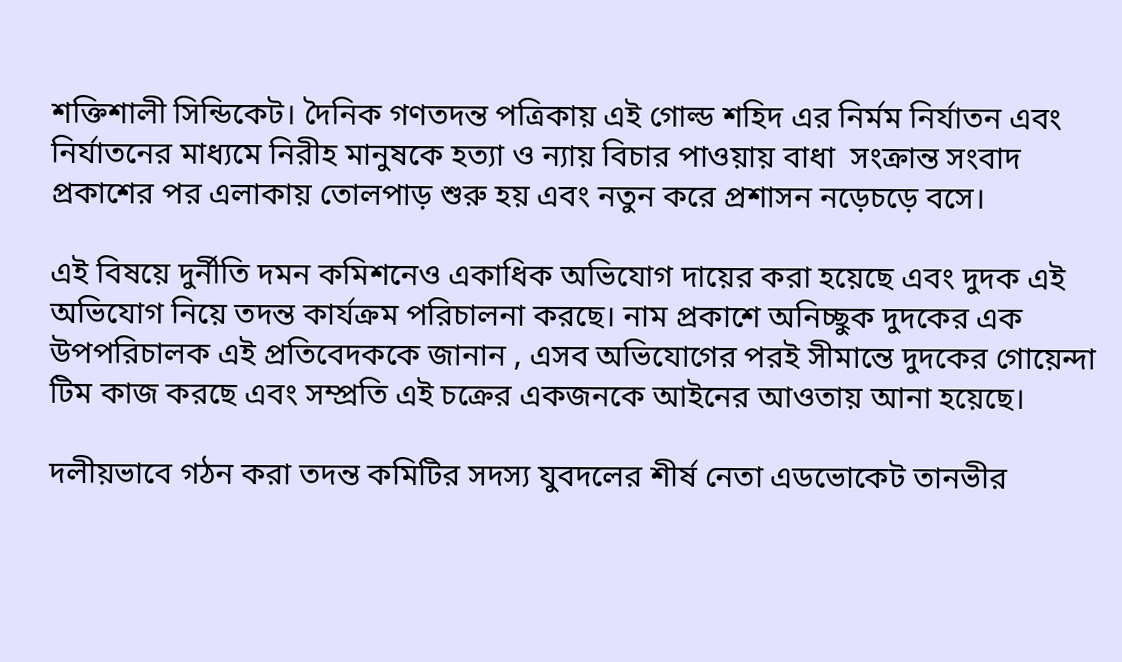শক্তিশালী সিন্ডিকেট। দৈনিক গণতদন্ত পত্রিকায় এই গোল্ড শহিদ এর নির্মম নির্যাতন এবং নির্যাতনের মাধ্যমে নিরীহ মানুষকে হত্যা ও ন্যায় বিচার পাওয়ায় বাধা  সংক্রান্ত সংবাদ প্রকাশের পর এলাকায় তোলপাড় শুরু হয় এবং নতুন করে প্রশাসন নড়েচড়ে বসে।

এই বিষয়ে দুর্নীতি দমন কমিশনেও একাধিক অভিযোগ দায়ের করা হয়েছে এবং দুদক এই অভিযোগ নিয়ে তদন্ত কার্যক্রম পরিচালনা করছে। নাম প্রকাশে অনিচ্ছুক দুদকের এক উপপরিচালক এই প্রতিবেদককে জানান , এসব অভিযোগের পরই সীমান্তে দুদকের গোয়েন্দা টিম কাজ করছে এবং সম্প্রতি এই চক্রের একজনকে আইনের আওতায় আনা হয়েছে।

দলীয়ভাবে গঠন করা তদন্ত কমিটির সদস্য যুবদলের শীর্ষ নেতা এডভোকেট তানভীর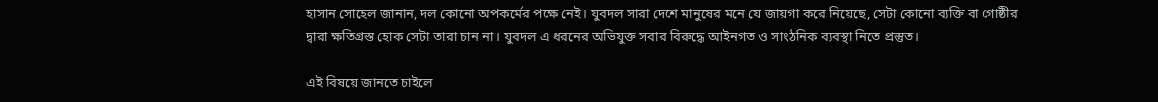হাসান সোহেল জানান, দল কোনো অপকর্মের পক্ষে নেই। যুবদল সারা দেশে মানুষের মনে যে জায়গা করে নিয়েছে, সেটা কোনো ব্যক্তি বা গোষ্ঠীর দ্বারা ক্ষতিগ্রস্ত হোক সেটা তারা চান না। যুবদল এ ধরনের অভিযুক্ত সবার বিরুদ্ধে আইনগত ও সাংঠনিক ব্যবস্থা নিতে প্রস্তুত।

এই বিষয়ে জানতে চাইলে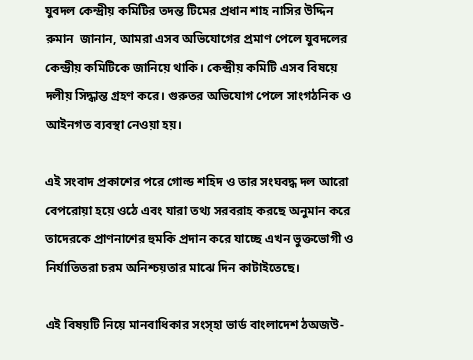যুবদল কেন্দ্রীয় কমিটির তদন্ত টিমের প্রধান শাহ নাসির উদ্দিন রুমান  জানান, আমরা এসব অভিযোগের প্রমাণ পেলে যুবদলের কেন্দ্রীয় কমিটিকে জানিয়ে থাকি। কেন্দ্রীয় কমিটি এসব বিষয়ে দলীয় সিদ্ধান্ত গ্রহণ করে। গুরুতর অভিযোগ পেলে সাংগঠনিক ও আইনগত ব্যবস্থা নেওয়া হয়।

এই সংবাদ প্রকাশের পরে গোল্ড শহিদ ও তার সংঘবদ্ধ দল আরো বেপরোয়া হয়ে ওঠে এবং যারা তথ্য সরবরাহ করছে অনুমান করে তাদেরকে প্রাণনাশের হুমকি প্রদান করে যাচ্ছে এখন ভুক্তভোগী ও নির্যাতিতরা চরম অনিশ্চয়তার মাঝে দিন কাটাইতেছে।

এই বিষয়টি নিয়ে মানবাধিকার সংস্হা ভার্ড বাংলাদেশ ঠঅজউ-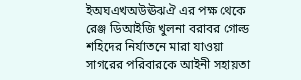ইঅঘএখঅউঊঝঐ এর পক্ষ থেকে রেঞ্জ ডিআইজি খুলনা বরাবর গোল্ড শহিদের নির্যাতনে মারা যাওয়া সাগরের পরিবারকে আইনী সহায়তা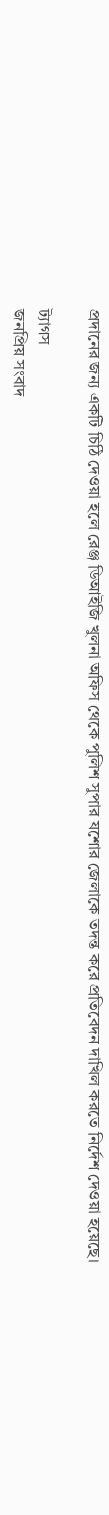প্রদানের জন্য একটি চিঠি দেওয়া হলে রেঞ্জ ডিআইজি খুলনা অফিস থেকে পুলিশ সুপার যশোর জেলাকে তদন্ত করে প্রতিবেদন দাখিল করতে নির্দেশ দেওয়া হয়েছে।

ট্যাগস
জনপ্রিয় সংবাদ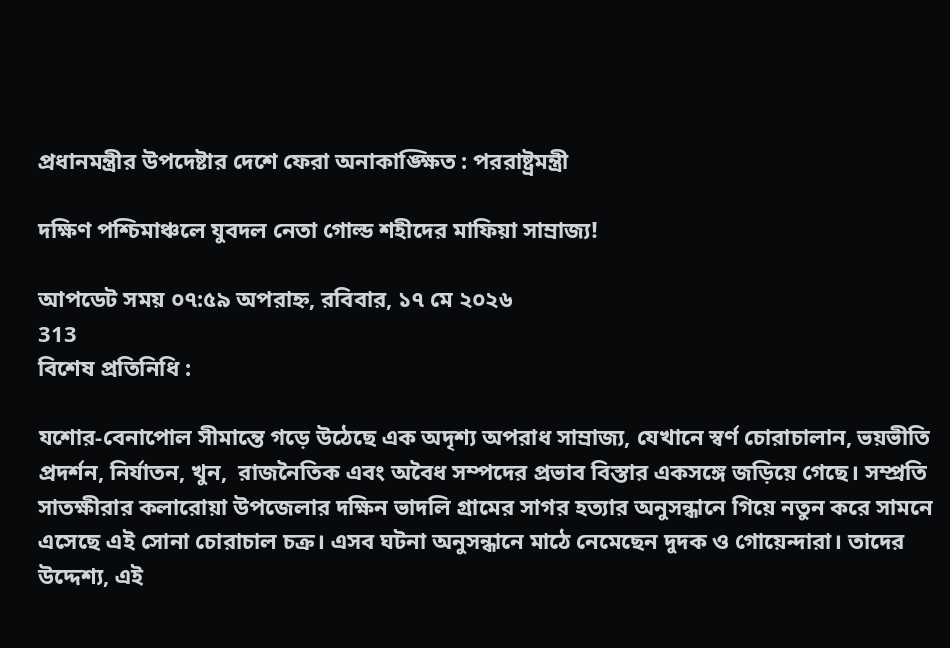প্রধানমন্ত্রীর উপদেষ্টার দেশে ফেরা অনাকাঙ্ক্ষিত : পররাষ্ট্রমন্ত্রী

দক্ষিণ পশ্চিমাঞ্চলে যুবদল নেতা গোল্ড শহীদের মাফিয়া সাম্রাজ্য!

আপডেট সময় ০৭:৫৯ অপরাহ্ন, রবিবার, ১৭ মে ২০২৬
313
বিশেষ প্রতিনিধি :

যশোর-বেনাপোল সীমান্তে গড়ে উঠেছে এক অদৃশ্য অপরাধ সাম্রাজ্য, যেখানে স্বর্ণ চোরাচালান, ভয়ভীতি প্রদর্শন, নির্যাতন, খুন,  রাজনৈতিক এবং অবৈধ সম্পদের প্রভাব বিস্তার একসঙ্গে জড়িয়ে গেছে। সম্প্রতি সাতক্ষীরার কলারোয়া উপজেলার দক্ষিন ভাদলি গ্রামের সাগর হত্যার অনুসন্ধানে গিয়ে নতুন করে সামনে এসেছে এই সোনা চোরাচাল চক্র। এসব ঘটনা অনুসন্ধানে মাঠে নেমেছেন দুদক ও গোয়েন্দারা। তাদের উদ্দেশ্য, এই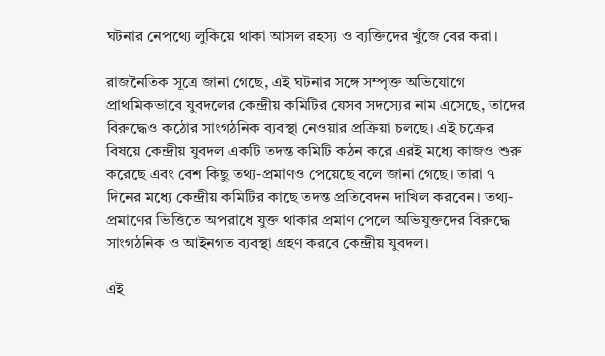ঘটনার নেপথ্যে লুকিয়ে থাকা আসল রহস্য ও ব্যক্তিদের খুঁজে বের করা।

রাজনৈতিক সূত্রে জানা গেছে, এই ঘটনার সঙ্গে সম্পৃক্ত অভিযোগে প্রাথমিকভাবে যুবদলের কেন্দ্রীয় কমিটির যেসব সদস্যের নাম এসেছে, তাদের বিরুদ্ধেও কঠোর সাংগঠনিক ব্যবস্থা নেওয়ার প্রক্রিয়া চলছে। এই চক্রের বিষয়ে কেন্দ্রীয় যুবদল একটি তদন্ত কমিটি কঠন করে এরই মধ্যে কাজও শুরু করেছে এবং বেশ কিছু তথ্য-প্রমাণও পেয়েছে বলে জানা গেছে। তারা ৭ দিনের মধ্যে কেন্দ্রীয় কমিটির কাছে তদন্ত প্রতিবেদন দাখিল করবেন। তথ্য-প্রমাণের ভিত্তিতে অপরাধে যুক্ত থাকার প্রমাণ পেলে অভিযুক্তদের বিরুদ্ধে সাংগঠনিক ও আইনগত ব্যবস্থা গ্রহণ করবে কেন্দ্রীয় যুবদল।

এই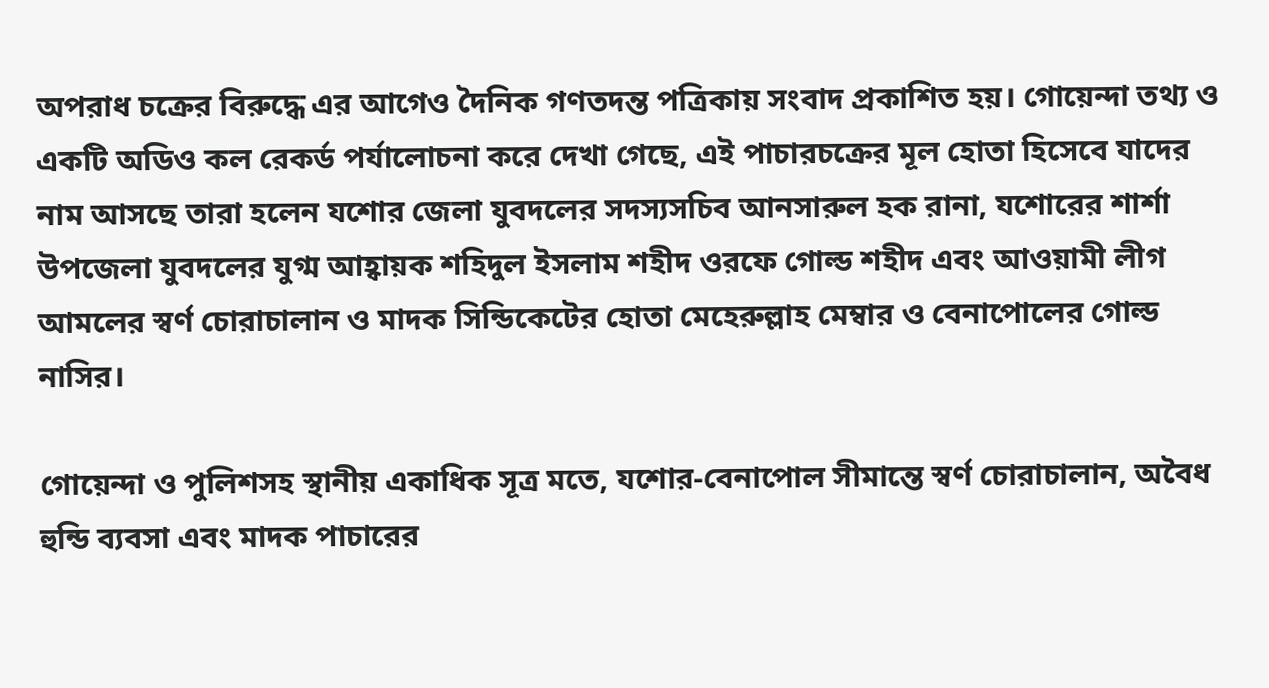অপরাধ চক্রের বিরুদ্ধে এর আগেও দৈনিক গণতদন্ত পত্রিকায় সংবাদ প্রকাশিত হয়। গোয়েন্দা তথ্য ও একটি অডিও কল রেকর্ড পর্যালোচনা করে দেখা গেছে, এই পাচারচক্রের মূল হোতা হিসেবে যাদের নাম আসছে তারা হলেন যশোর জেলা যুবদলের সদস্যসচিব আনসারুল হক রানা, যশোরের শার্শা উপজেলা যুবদলের যুগ্ম আহ্বায়ক শহিদুল ইসলাম শহীদ ওরফে গোল্ড শহীদ এবং আওয়ামী লীগ আমলের স্বর্ণ চোরাচালান ও মাদক সিন্ডিকেটের হোতা মেহেরুল্লাহ মেম্বার ও বেনাপোলের গোল্ড নাসির।

গোয়েন্দা ও পুলিশসহ স্থানীয় একাধিক সূত্র মতে, যশোর-বেনাপোল সীমান্তে স্বর্ণ চোরাচালান, অবৈধ হুন্ডি ব্যবসা এবং মাদক পাচারের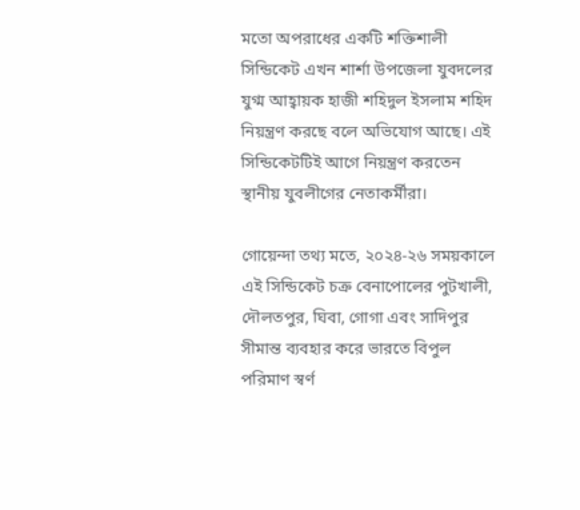মতো অপরাধের একটি শক্তিশালী সিন্ডিকেট এখন শার্শা উপজেলা যুবদলের যুগ্ম আহ্বায়ক হাজী শহিদুল ইসলাম শহিদ নিয়ন্ত্রণ করছে বলে অভিযোগ আছে। এই সিন্ডিকেটটিই আগে নিয়ন্ত্রণ করতেন স্থানীয় যুবলীগের নেতাকর্মীরা।

গোয়েন্দা তথ্য মতে, ২০২৪-২৬ সময়কালে এই সিন্ডিকেট চক্র বেনাপোলের পুটখালী, দৌলতপুর, ঘিবা, গোগা এবং সাদিপুর সীমান্ত ব্যবহার করে ভারতে বিপুল পরিমাণ স্বর্ণ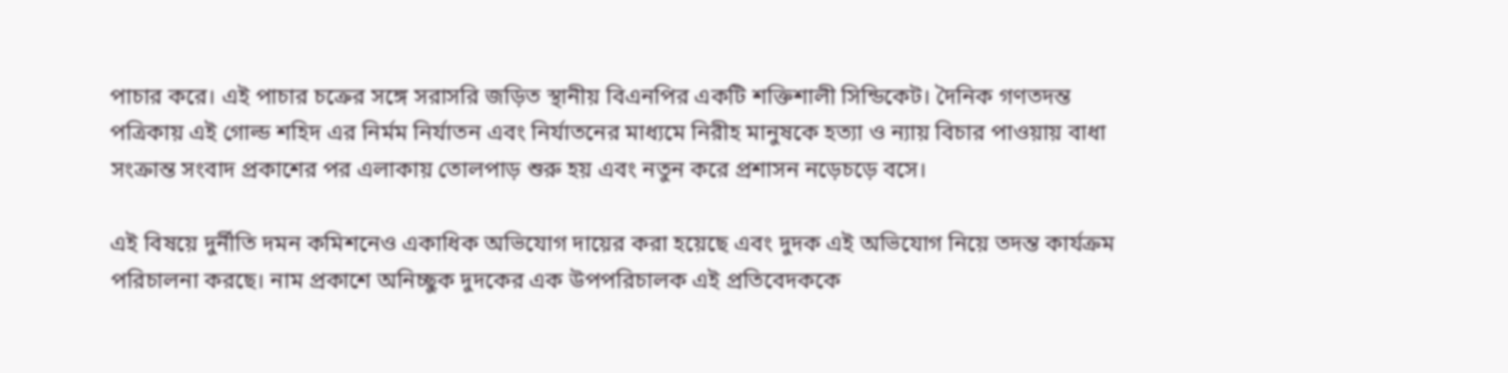পাচার করে। এই পাচার চক্রের সঙ্গে সরাসরি জড়িত স্থানীয় বিএনপির একটি শক্তিশালী সিন্ডিকেট। দৈনিক গণতদন্ত পত্রিকায় এই গোল্ড শহিদ এর নির্মম নির্যাতন এবং নির্যাতনের মাধ্যমে নিরীহ মানুষকে হত্যা ও ন্যায় বিচার পাওয়ায় বাধা  সংক্রান্ত সংবাদ প্রকাশের পর এলাকায় তোলপাড় শুরু হয় এবং নতুন করে প্রশাসন নড়েচড়ে বসে।

এই বিষয়ে দুর্নীতি দমন কমিশনেও একাধিক অভিযোগ দায়ের করা হয়েছে এবং দুদক এই অভিযোগ নিয়ে তদন্ত কার্যক্রম পরিচালনা করছে। নাম প্রকাশে অনিচ্ছুক দুদকের এক উপপরিচালক এই প্রতিবেদককে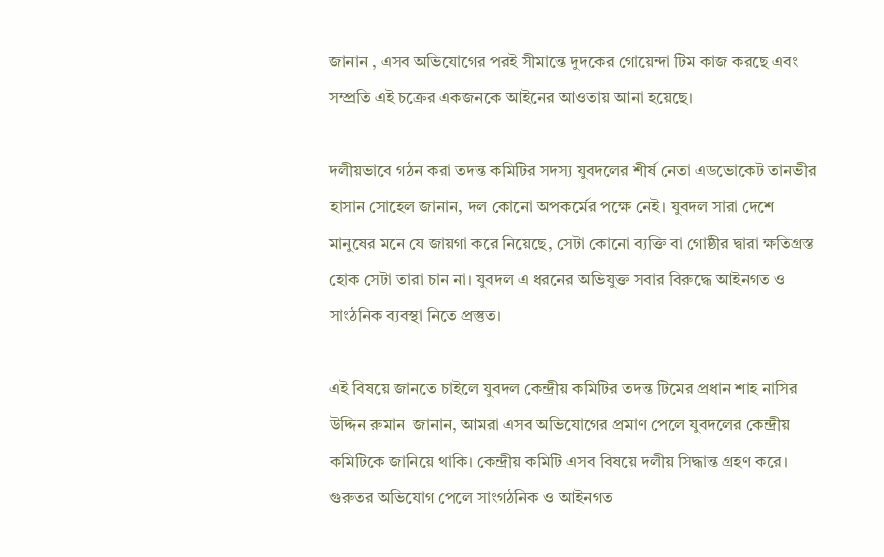জানান , এসব অভিযোগের পরই সীমান্তে দুদকের গোয়েন্দা টিম কাজ করছে এবং সম্প্রতি এই চক্রের একজনকে আইনের আওতায় আনা হয়েছে।

দলীয়ভাবে গঠন করা তদন্ত কমিটির সদস্য যুবদলের শীর্ষ নেতা এডভোকেট তানভীর হাসান সোহেল জানান, দল কোনো অপকর্মের পক্ষে নেই। যুবদল সারা দেশে মানুষের মনে যে জায়গা করে নিয়েছে, সেটা কোনো ব্যক্তি বা গোষ্ঠীর দ্বারা ক্ষতিগ্রস্ত হোক সেটা তারা চান না। যুবদল এ ধরনের অভিযুক্ত সবার বিরুদ্ধে আইনগত ও সাংঠনিক ব্যবস্থা নিতে প্রস্তুত।

এই বিষয়ে জানতে চাইলে যুবদল কেন্দ্রীয় কমিটির তদন্ত টিমের প্রধান শাহ নাসির উদ্দিন রুমান  জানান, আমরা এসব অভিযোগের প্রমাণ পেলে যুবদলের কেন্দ্রীয় কমিটিকে জানিয়ে থাকি। কেন্দ্রীয় কমিটি এসব বিষয়ে দলীয় সিদ্ধান্ত গ্রহণ করে। গুরুতর অভিযোগ পেলে সাংগঠনিক ও আইনগত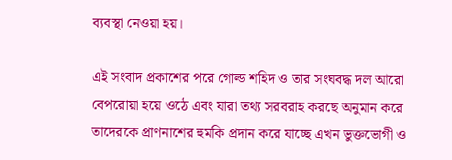ব্যবস্থা নেওয়া হয়।

এই সংবাদ প্রকাশের পরে গোল্ড শহিদ ও তার সংঘবদ্ধ দল আরো বেপরোয়া হয়ে ওঠে এবং যারা তথ্য সরবরাহ করছে অনুমান করে তাদেরকে প্রাণনাশের হুমকি প্রদান করে যাচ্ছে এখন ভুক্তভোগী ও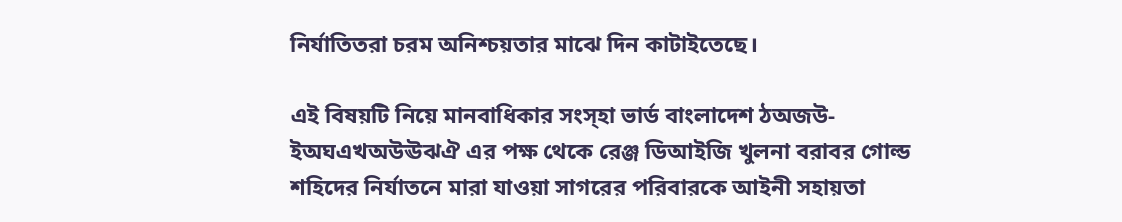নির্যাতিতরা চরম অনিশ্চয়তার মাঝে দিন কাটাইতেছে।

এই বিষয়টি নিয়ে মানবাধিকার সংস্হা ভার্ড বাংলাদেশ ঠঅজউ-ইঅঘএখঅউঊঝঐ এর পক্ষ থেকে রেঞ্জ ডিআইজি খুলনা বরাবর গোল্ড শহিদের নির্যাতনে মারা যাওয়া সাগরের পরিবারকে আইনী সহায়তা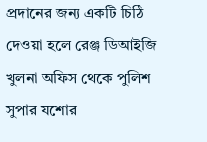প্রদানের জন্য একটি চিঠি দেওয়া হলে রেঞ্জ ডিআইজি খুলনা অফিস থেকে পুলিশ সুপার যশোর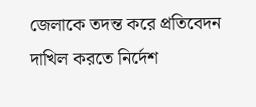জেলাকে তদন্ত করে প্রতিবেদন দাখিল করতে নির্দেশ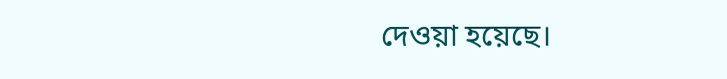দেওয়া হয়েছে।